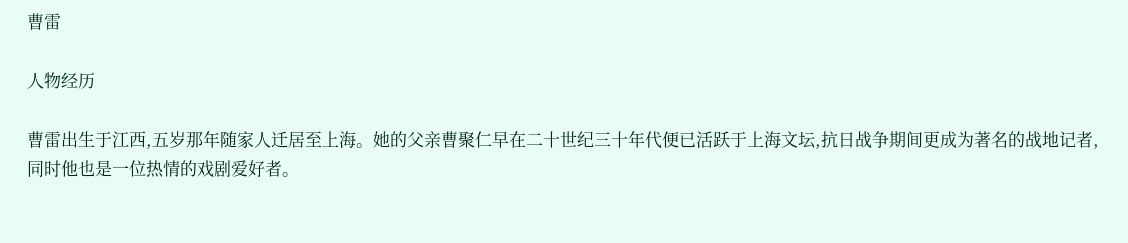曹雷

人物经历

曹雷出生于江西,五岁那年随家人迁居至上海。她的父亲曹聚仁早在二十世纪三十年代便已活跃于上海文坛,抗日战争期间更成为著名的战地记者,同时他也是一位热情的戏剧爱好者。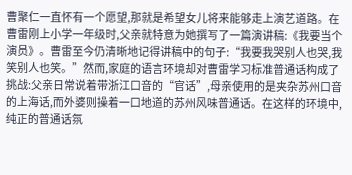曹聚仁一直怀有一个愿望,那就是希望女儿将来能够走上演艺道路。在曹雷刚上小学一年级时,父亲就特意为她撰写了一篇演讲稿:《我要当个演员》。曹雷至今仍清晰地记得讲稿中的句子:“我要我哭别人也哭,我笑别人也笑。”然而,家庭的语言环境却对曹雷学习标准普通话构成了挑战:父亲日常说着带浙江口音的“官话”,母亲使用的是夹杂苏州口音的上海话,而外婆则操着一口地道的苏州风味普通话。在这样的环境中,纯正的普通话氛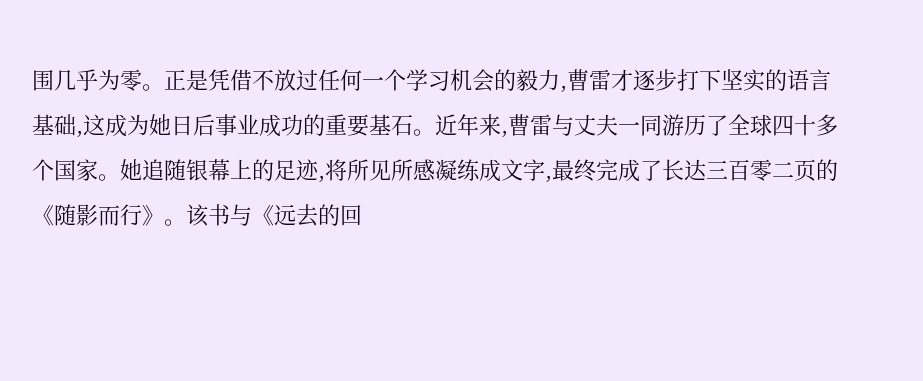围几乎为零。正是凭借不放过任何一个学习机会的毅力,曹雷才逐步打下坚实的语言基础,这成为她日后事业成功的重要基石。近年来,曹雷与丈夫一同游历了全球四十多个国家。她追随银幕上的足迹,将所见所感凝练成文字,最终完成了长达三百零二页的《随影而行》。该书与《远去的回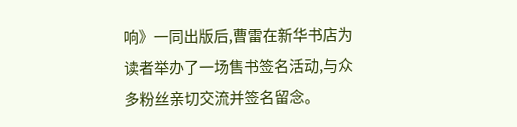响》一同出版后,曹雷在新华书店为读者举办了一场售书签名活动,与众多粉丝亲切交流并签名留念。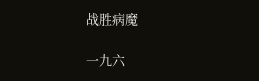战胜病魔

一九六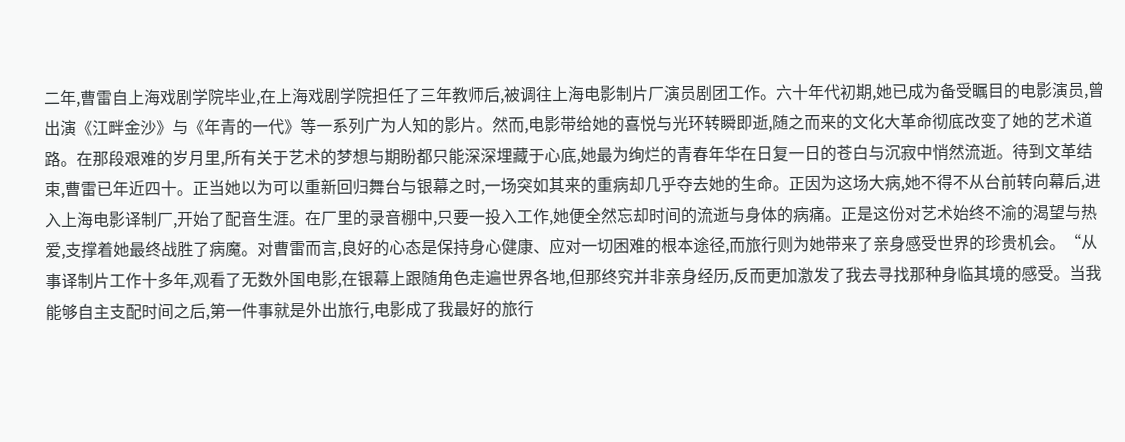二年,曹雷自上海戏剧学院毕业,在上海戏剧学院担任了三年教师后,被调往上海电影制片厂演员剧团工作。六十年代初期,她已成为备受瞩目的电影演员,曾出演《江畔金沙》与《年青的一代》等一系列广为人知的影片。然而,电影带给她的喜悦与光环转瞬即逝,随之而来的文化大革命彻底改变了她的艺术道路。在那段艰难的岁月里,所有关于艺术的梦想与期盼都只能深深埋藏于心底,她最为绚烂的青春年华在日复一日的苍白与沉寂中悄然流逝。待到文革结束,曹雷已年近四十。正当她以为可以重新回归舞台与银幕之时,一场突如其来的重病却几乎夺去她的生命。正因为这场大病,她不得不从台前转向幕后,进入上海电影译制厂,开始了配音生涯。在厂里的录音棚中,只要一投入工作,她便全然忘却时间的流逝与身体的病痛。正是这份对艺术始终不渝的渴望与热爱,支撑着她最终战胜了病魔。对曹雷而言,良好的心态是保持身心健康、应对一切困难的根本途径,而旅行则为她带来了亲身感受世界的珍贵机会。“从事译制片工作十多年,观看了无数外国电影,在银幕上跟随角色走遍世界各地,但那终究并非亲身经历,反而更加激发了我去寻找那种身临其境的感受。当我能够自主支配时间之后,第一件事就是外出旅行,电影成了我最好的旅行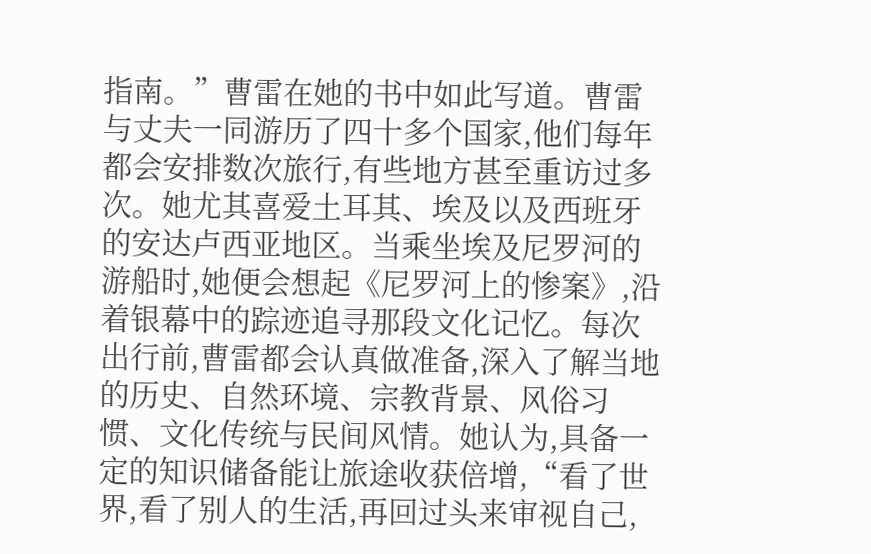指南。”曹雷在她的书中如此写道。曹雷与丈夫一同游历了四十多个国家,他们每年都会安排数次旅行,有些地方甚至重访过多次。她尤其喜爱土耳其、埃及以及西班牙的安达卢西亚地区。当乘坐埃及尼罗河的游船时,她便会想起《尼罗河上的惨案》,沿着银幕中的踪迹追寻那段文化记忆。每次出行前,曹雷都会认真做准备,深入了解当地的历史、自然环境、宗教背景、风俗习惯、文化传统与民间风情。她认为,具备一定的知识储备能让旅途收获倍增,“看了世界,看了别人的生活,再回过头来审视自己,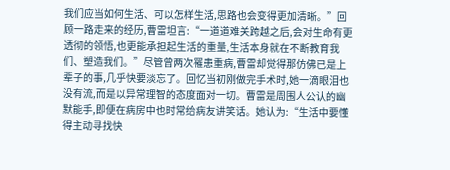我们应当如何生活、可以怎样生活,思路也会变得更加清晰。”回顾一路走来的经历,曹雷坦言:“一道道难关跨越之后,会对生命有更透彻的领悟,也更能承担起生活的重量,生活本身就在不断教育我们、塑造我们。”尽管曾两次罹患重病,曹雷却觉得那仿佛已是上辈子的事,几乎快要淡忘了。回忆当初刚做完手术时,她一滴眼泪也没有流,而是以异常理智的态度面对一切。曹雷是周围人公认的幽默能手,即便在病房中也时常给病友讲笑话。她认为:“生活中要懂得主动寻找快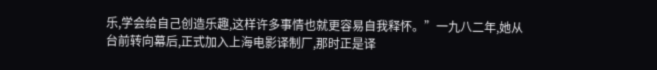乐,学会给自己创造乐趣,这样许多事情也就更容易自我释怀。”一九八二年,她从台前转向幕后,正式加入上海电影译制厂,那时正是译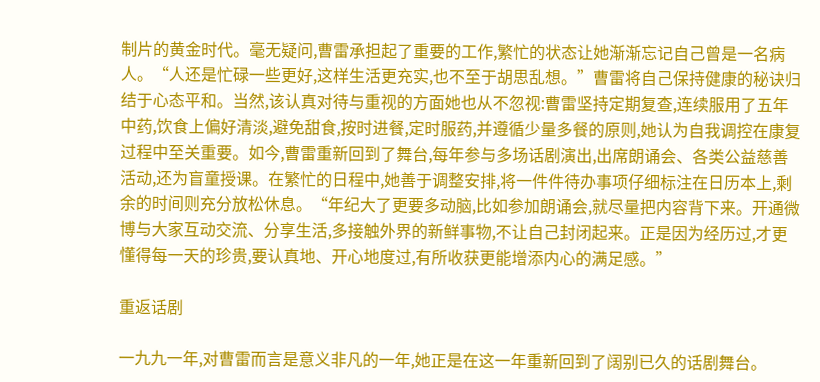制片的黄金时代。毫无疑问,曹雷承担起了重要的工作,繁忙的状态让她渐渐忘记自己曾是一名病人。“人还是忙碌一些更好,这样生活更充实,也不至于胡思乱想。”曹雷将自己保持健康的秘诀归结于心态平和。当然,该认真对待与重视的方面她也从不忽视:曹雷坚持定期复查,连续服用了五年中药,饮食上偏好清淡,避免甜食,按时进餐,定时服药,并遵循少量多餐的原则,她认为自我调控在康复过程中至关重要。如今,曹雷重新回到了舞台,每年参与多场话剧演出,出席朗诵会、各类公益慈善活动,还为盲童授课。在繁忙的日程中,她善于调整安排,将一件件待办事项仔细标注在日历本上,剩余的时间则充分放松休息。“年纪大了更要多动脑,比如参加朗诵会,就尽量把内容背下来。开通微博与大家互动交流、分享生活,多接触外界的新鲜事物,不让自己封闭起来。正是因为经历过,才更懂得每一天的珍贵,要认真地、开心地度过,有所收获更能增添内心的满足感。”

重返话剧

一九九一年,对曹雷而言是意义非凡的一年,她正是在这一年重新回到了阔别已久的话剧舞台。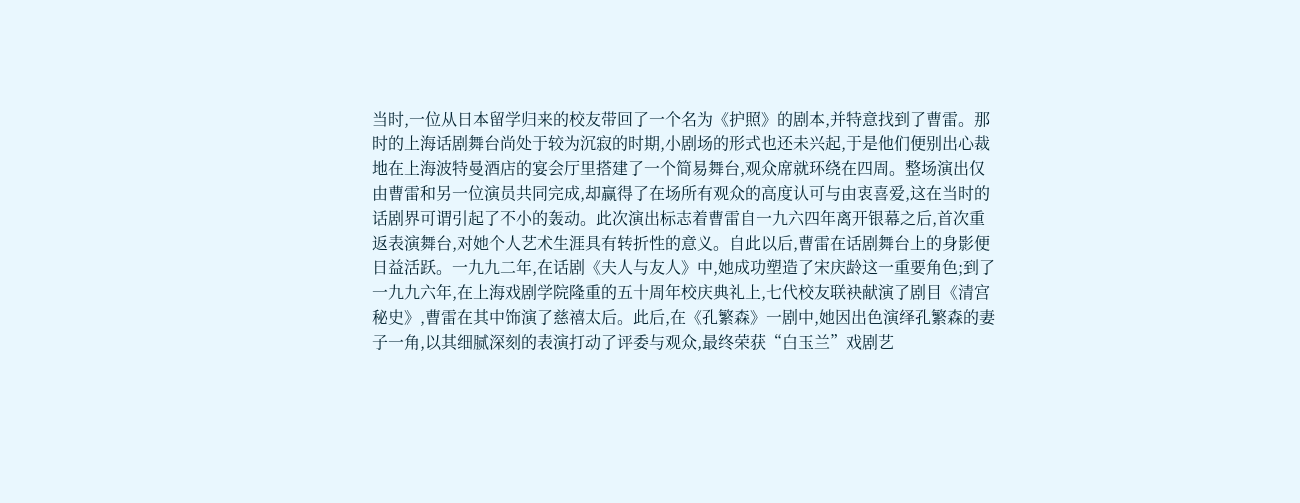当时,一位从日本留学归来的校友带回了一个名为《护照》的剧本,并特意找到了曹雷。那时的上海话剧舞台尚处于较为沉寂的时期,小剧场的形式也还未兴起,于是他们便别出心裁地在上海波特曼酒店的宴会厅里搭建了一个简易舞台,观众席就环绕在四周。整场演出仅由曹雷和另一位演员共同完成,却赢得了在场所有观众的高度认可与由衷喜爱,这在当时的话剧界可谓引起了不小的轰动。此次演出标志着曹雷自一九六四年离开银幕之后,首次重返表演舞台,对她个人艺术生涯具有转折性的意义。自此以后,曹雷在话剧舞台上的身影便日益活跃。一九九二年,在话剧《夫人与友人》中,她成功塑造了宋庆龄这一重要角色;到了一九九六年,在上海戏剧学院隆重的五十周年校庆典礼上,七代校友联袂献演了剧目《清宫秘史》,曹雷在其中饰演了慈禧太后。此后,在《孔繁森》一剧中,她因出色演绎孔繁森的妻子一角,以其细腻深刻的表演打动了评委与观众,最终荣获“白玉兰”戏剧艺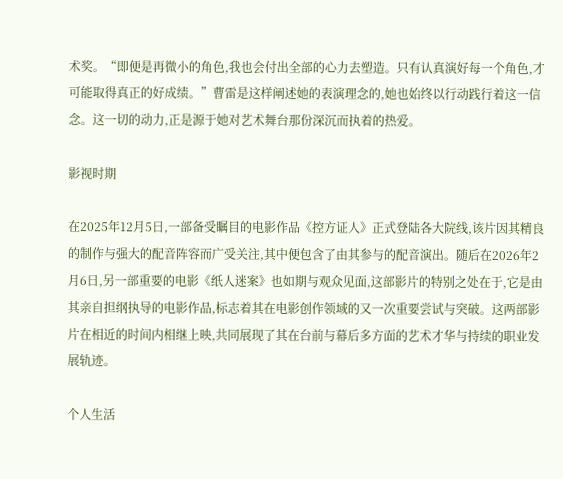术奖。“即便是再微小的角色,我也会付出全部的心力去塑造。只有认真演好每一个角色,才可能取得真正的好成绩。”曹雷是这样阐述她的表演理念的,她也始终以行动践行着这一信念。这一切的动力,正是源于她对艺术舞台那份深沉而执着的热爱。

影视时期

在2025年12月5日,一部备受瞩目的电影作品《控方证人》正式登陆各大院线,该片因其精良的制作与强大的配音阵容而广受关注,其中便包含了由其参与的配音演出。随后在2026年2月6日,另一部重要的电影《纸人迷案》也如期与观众见面,这部影片的特别之处在于,它是由其亲自担纲执导的电影作品,标志着其在电影创作领域的又一次重要尝试与突破。这两部影片在相近的时间内相继上映,共同展现了其在台前与幕后多方面的艺术才华与持续的职业发展轨迹。

个人生活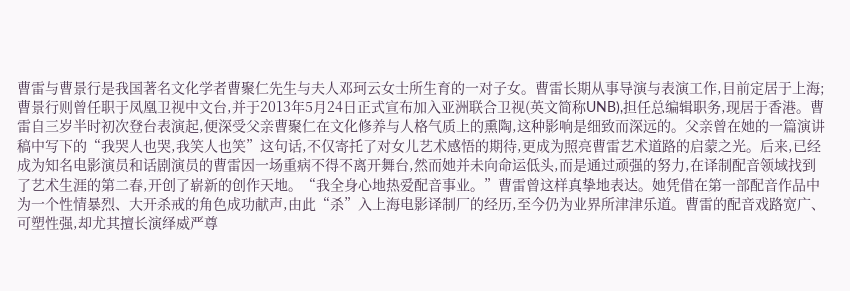曹雷与曹景行是我国著名文化学者曹聚仁先生与夫人邓珂云女士所生育的一对子女。曹雷长期从事导演与表演工作,目前定居于上海;曹景行则曾任职于凤凰卫视中文台,并于2013年5月24日正式宣布加入亚洲联合卫视(英文简称UNB),担任总编辑职务,现居于香港。曹雷自三岁半时初次登台表演起,便深受父亲曹聚仁在文化修养与人格气质上的熏陶,这种影响是细致而深远的。父亲曾在她的一篇演讲稿中写下的“我哭人也哭,我笑人也笑”这句话,不仅寄托了对女儿艺术感悟的期待,更成为照亮曹雷艺术道路的启蒙之光。后来,已经成为知名电影演员和话剧演员的曹雷因一场重病不得不离开舞台,然而她并未向命运低头,而是通过顽强的努力,在译制配音领域找到了艺术生涯的第二春,开创了崭新的创作天地。“我全身心地热爱配音事业。”曹雷曾这样真挚地表达。她凭借在第一部配音作品中为一个性情暴烈、大开杀戒的角色成功献声,由此“杀”入上海电影译制厂的经历,至今仍为业界所津津乐道。曹雷的配音戏路宽广、可塑性强,却尤其擅长演绎威严尊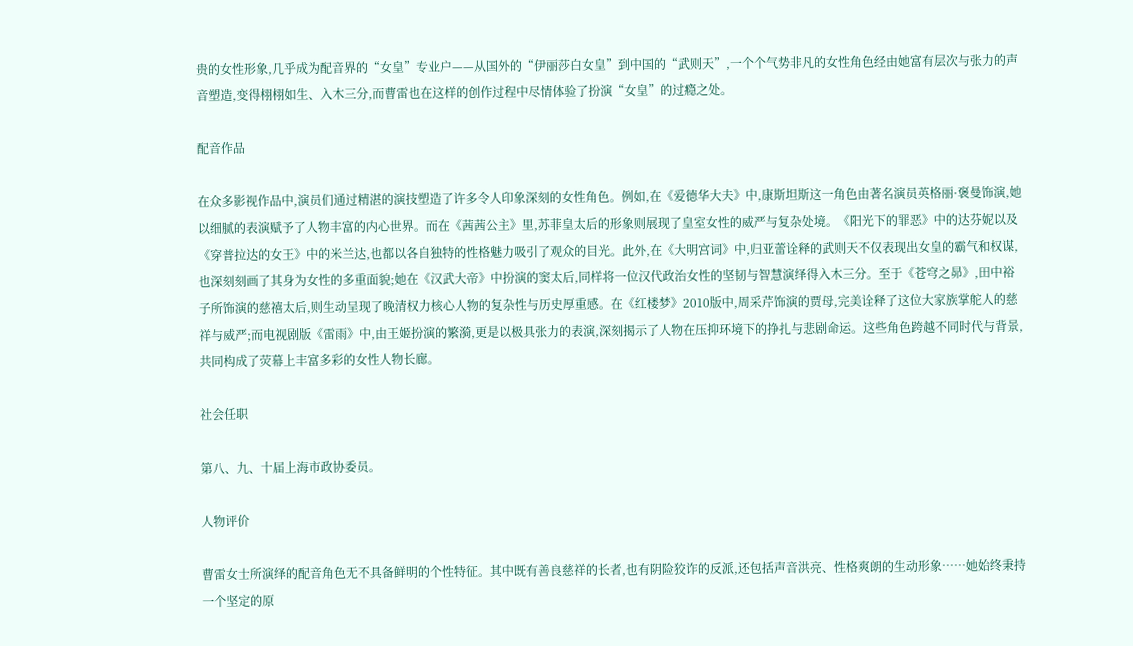贵的女性形象,几乎成为配音界的“女皇”专业户——从国外的“伊丽莎白女皇”到中国的“武则天”,一个个气势非凡的女性角色经由她富有层次与张力的声音塑造,变得栩栩如生、入木三分,而曹雷也在这样的创作过程中尽情体验了扮演“女皇”的过瘾之处。

配音作品

在众多影视作品中,演员们通过精湛的演技塑造了许多令人印象深刻的女性角色。例如,在《爱德华大夫》中,康斯坦斯这一角色由著名演员英格丽·褒曼饰演,她以细腻的表演赋予了人物丰富的内心世界。而在《茜茜公主》里,苏菲皇太后的形象则展现了皇室女性的威严与复杂处境。《阳光下的罪恶》中的达芬妮以及《穿普拉达的女王》中的米兰达,也都以各自独特的性格魅力吸引了观众的目光。此外,在《大明宫词》中,归亚蕾诠释的武则天不仅表现出女皇的霸气和权谋,也深刻刻画了其身为女性的多重面貌;她在《汉武大帝》中扮演的窦太后,同样将一位汉代政治女性的坚韧与智慧演绎得入木三分。至于《苍穹之昴》,田中裕子所饰演的慈禧太后,则生动呈现了晚清权力核心人物的复杂性与历史厚重感。在《红楼梦》2010版中,周采芹饰演的贾母,完美诠释了这位大家族掌舵人的慈祥与威严;而电视剧版《雷雨》中,由王姬扮演的繁漪,更是以极具张力的表演,深刻揭示了人物在压抑环境下的挣扎与悲剧命运。这些角色跨越不同时代与背景,共同构成了荧幕上丰富多彩的女性人物长廊。

社会任职

第八、九、十届上海市政协委员。

人物评价

曹雷女士所演绎的配音角色无不具备鲜明的个性特征。其中既有善良慈祥的长者,也有阴险狡诈的反派,还包括声音洪亮、性格爽朗的生动形象……她始终秉持一个坚定的原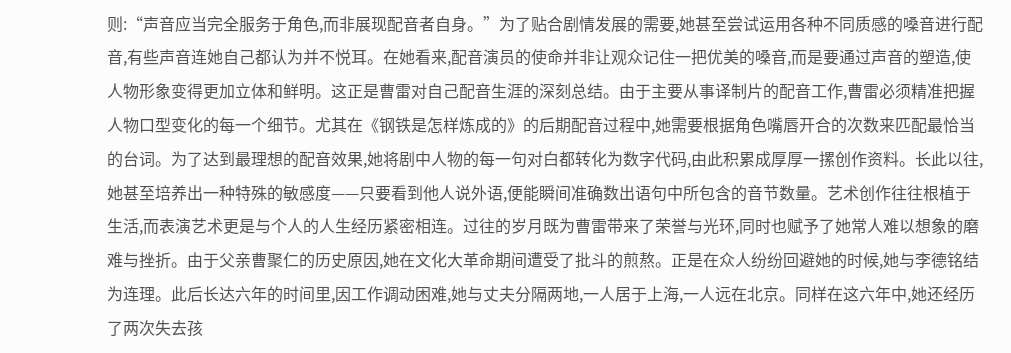则:“声音应当完全服务于角色,而非展现配音者自身。”为了贴合剧情发展的需要,她甚至尝试运用各种不同质感的嗓音进行配音,有些声音连她自己都认为并不悦耳。在她看来,配音演员的使命并非让观众记住一把优美的嗓音,而是要通过声音的塑造,使人物形象变得更加立体和鲜明。这正是曹雷对自己配音生涯的深刻总结。由于主要从事译制片的配音工作,曹雷必须精准把握人物口型变化的每一个细节。尤其在《钢铁是怎样炼成的》的后期配音过程中,她需要根据角色嘴唇开合的次数来匹配最恰当的台词。为了达到最理想的配音效果,她将剧中人物的每一句对白都转化为数字代码,由此积累成厚厚一摞创作资料。长此以往,她甚至培养出一种特殊的敏感度——只要看到他人说外语,便能瞬间准确数出语句中所包含的音节数量。艺术创作往往根植于生活,而表演艺术更是与个人的人生经历紧密相连。过往的岁月既为曹雷带来了荣誉与光环,同时也赋予了她常人难以想象的磨难与挫折。由于父亲曹聚仁的历史原因,她在文化大革命期间遭受了批斗的煎熬。正是在众人纷纷回避她的时候,她与李德铭结为连理。此后长达六年的时间里,因工作调动困难,她与丈夫分隔两地,一人居于上海,一人远在北京。同样在这六年中,她还经历了两次失去孩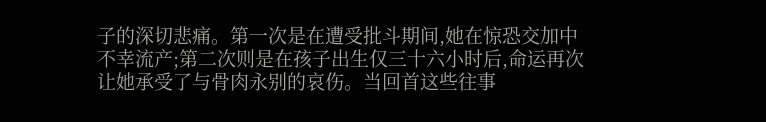子的深切悲痛。第一次是在遭受批斗期间,她在惊恐交加中不幸流产;第二次则是在孩子出生仅三十六小时后,命运再次让她承受了与骨肉永别的哀伤。当回首这些往事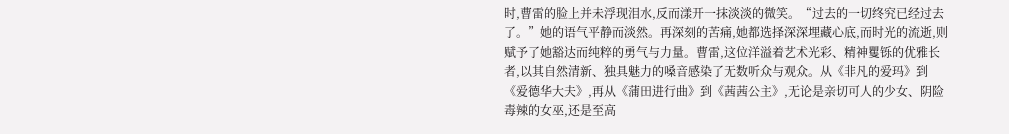时,曹雷的脸上并未浮现泪水,反而漾开一抹淡淡的微笑。“过去的一切终究已经过去了。”她的语气平静而淡然。再深刻的苦痛,她都选择深深埋藏心底,而时光的流逝,则赋予了她豁达而纯粹的勇气与力量。曹雷,这位洋溢着艺术光彩、精神矍铄的优雅长者,以其自然清新、独具魅力的嗓音感染了无数听众与观众。从《非凡的爱玛》到《爱德华大夫》,再从《蒲田进行曲》到《茜茜公主》,无论是亲切可人的少女、阴险毒辣的女巫,还是至高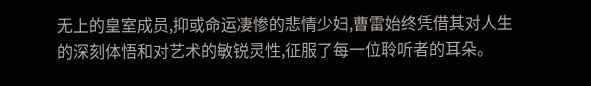无上的皇室成员,抑或命运凄惨的悲情少妇,曹雷始终凭借其对人生的深刻体悟和对艺术的敏锐灵性,征服了每一位聆听者的耳朵。